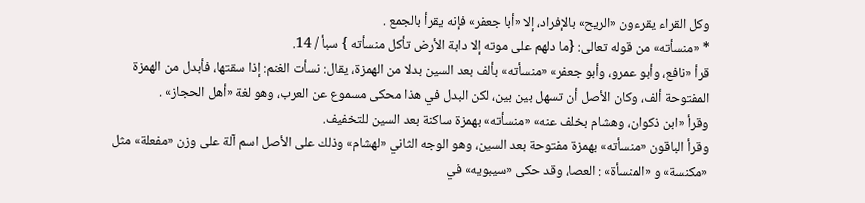وكل القراء يقرءون «الريح» بالإفراد، إلا «أبا جعفر» فإنه يقرأ بالجمع .
* «منسأته» من قوله تعالى: {ما دلهم على موته إلا دابة الأرض تأكل منسأته } سبأ / 14.
قرأ «نافع، وأبو عمرو، وأبو جعفر» «منسأته» بألف بعد السين بدلا من الهمزة، يقال: نسأت الغنم: إذا سقتها، فأبدل من الهمزة المفتوحة ألف، وكان الأصل أن تسهل بين بين، لكن البدل في هذا محكى مسموع عن العرب، وهو لغة «أهل الحجاز» .
وقرأ «ابن ذكوان، وهشام بخلف عنه» «منسأته» بهمزة ساكنة بعد السين للتخفيف.
وقرأ الباقون «منسأته» بهمزة مفتوحة بعد السين، وهو الوجه الثاني «لهشام» وذلك على الأصل اسم آلة على وزن «مفعلة» مثل «مكنسة» و «المنسأة» : العصا، وقد حكى «سيبويه» في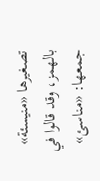تصغيرها «منيسئة» بالهمز، وقد قالوا في جمعها: «مناسئ»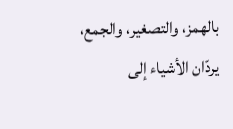بالهمز، والتصغير، والجمع، يردّان الأشياء إلى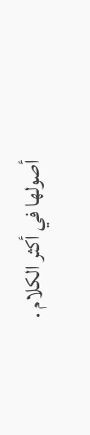أصولها في أكثر الكلام .